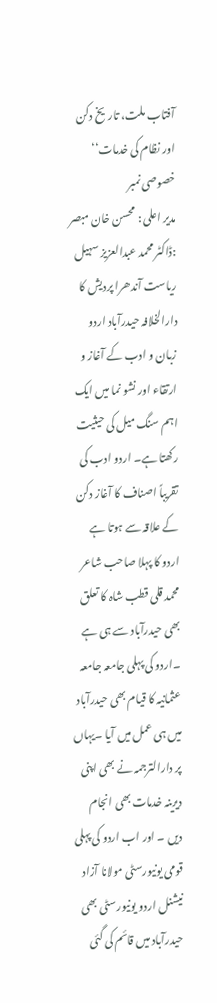آفتاب ملت، تاریخ دکن اور نظام کی خدمات‘‘ خصوصی نمبر
مدیر اعلی : محسن خان مبصر :ڈاکٹر محمد عبدالعزیز سہیل
ریاست آندھرا پردیش کا دارالخلافہ حیدرآباد اردو زبان و ادب کے آغاز و ارتقاء اور نشو نما میں ایک اہم سنگ میل کی حیثیت رکھتا ہے۔ اردو ادب کی تقریباً اصناف کا آغاز دکن کے علاقہ سے ہوتا ہے اردو کا پہلا صاحب شاعر محمد قلی قطب شاہ کا تعلق بھی حیدرآباد سے ہی ہے ۔اردو کی پہلی جامعہ جامعہ عثمانیہ کا قیام بھی حیدرآباد میں ہی عمل میں آیا ۔یہاں پر دارالترجمہ نے بھی اپنی دیرینہ خدمات بھی انجام دیں ۔ اور اب اردو کی پہلی قومی یونیورسٹی مولانا آزاد نیشنل اردو یونیورسٹی بھی حیدرآباد میں قائم کی گئی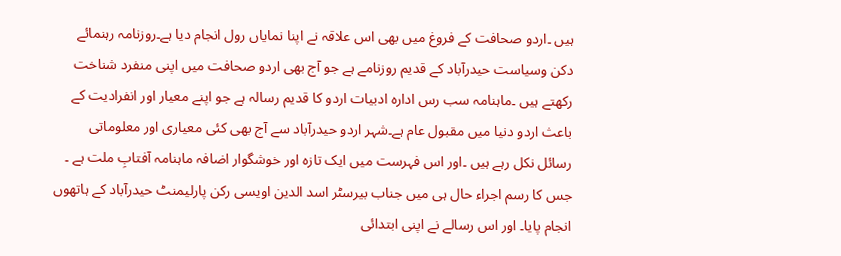ہیں ۔اردو صحافت کے فروغ میں بھی اس علاقہ نے اپنا نمایاں رول انجام دیا ہے۔روزنامہ رہنمائے دکن وسیاست حیدرآباد کے قدیم روزنامے ہے جو آج بھی اردو صحافت میں اپنی منفرد شناخت رکھتے ہیں ۔ماہنامہ سب رس ادارہ ادبیات اردو کا قدیم رسالہ ہے جو اپنے معیار اور انفرادیت کے باعث اردو دنیا میں مقبول عام ہے۔شہر اردو حیدرآباد سے آج بھی کئی معیاری اور معلوماتی رسائل نکل رہے ہیں ۔اور اس فہرست میں ایک تازہ اور خوشگوار اضافہ ماہنامہ آفتابِ ملت ہے ۔ جس کا رسم اجراء حال ہی میں جناب بیرسٹر اسد الدین اویسی رکن پارلیمنٹ حیدرآباد کے ہاتھوں انجام پایا۔ اور اس رسالے نے اپنی ابتدائی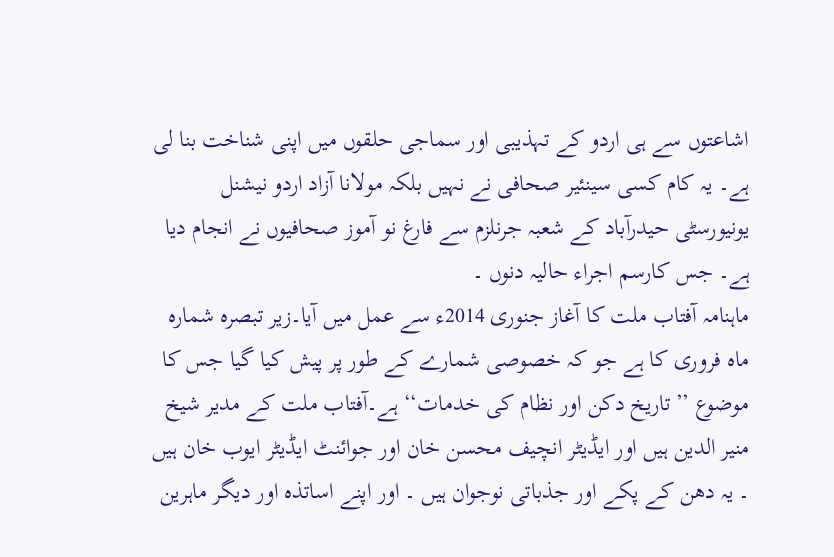اشاعتوں سے ہی اردو کے تہذیبی اور سماجی حلقوں میں اپنی شناخت بنا لی ہے۔ یہ کام کسی سینئیر صحافی نے نہیں بلکہ مولانا آزاد اردو نیشنل یونیورسٹی حیدرآباد کے شعبہ جرنلزم سے فارغ نو آموز صحافیوں نے انجام دیا ہے۔ جس کارسم اجراء حالیہ دنوں ۔
ماہنامہ آفتاب ملت کا آغاز جنوری 2014ء سے عمل میں آیا۔زیر تبصرہ شمارہ ماہ فروری کا ہے جو کہ خصوصی شمارے کے طور پر پیش کیا گیا جس کا موضوع ’’تاریخ دکن اور نظام کی خدمات‘‘ ہے۔آفتاب ملت کے مدیر شیخ منیر الدین ہیں اور ایڈیٹر انچیف محسن خان اور جوائنٹ ایڈیٹر ایوب خان ہیں ۔ یہ دھن کے پکے اور جذباتی نوجوان ہیں ۔ اور اپنے اساتذہ اور دیگر ماہرین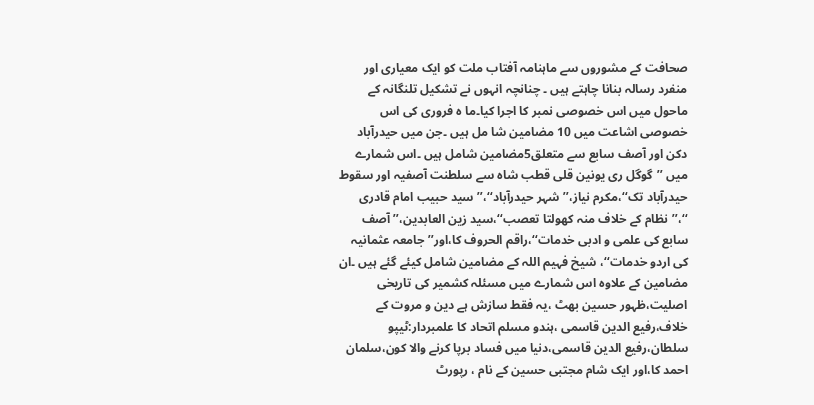صحافت کے مشوروں سے ماہنامہ آفتاب ملت کو ایک معیاری اور منفرد رسالہ بنانا چاہتے ہیں ۔ چنانچہ انہوں نے تشکیل تلنگانہ کے ماحول میں اس خصوصی نمبر کا اجرا کیا۔ما ہ فروری کی اس خصوصی اشاعت میں 10 مضامین شا مل ہیں ۔جن میں حیدرآباد دکن اور آصف سابع سے متعلق5مضامین شامل ہیں ۔اس شمارے میں ’’گوگل ری یونین قلی قطب شاہ سے سلطنت آصفیہ اور سقوط حیدرآباد تک‘‘،مکرم نیاز،’’شہر حیدرآباد‘‘،’’سید حبیب امام قادری ‘‘،’’نظام کے خلاف منہ کھولتا تعصب‘‘،سید زین العابدین،’’آصف سابع کی علمی و ادبی خدمات‘‘،راقم الحروف کا،اور’’ جامعہ عثمانیہ کی اردو خدمات‘‘، شیخ فہیم اللہ کے مضامین شامل کیئے گئے ہیں ۔ان مضامین کے علاوہ اس شمارے میں مسئلہ کشمیر کی تاریخی اصلیت،ظہور حسین بھٹ ،یہ فقط سازش ہے دین و مروت کے خلاف،رفیع الدین قاسمی ،ہندو مسلم اتحاد کا علمبردار:ٹیپو سلطان،رفیع الدین قاسمی،دنیا میں فساد برپا کرنے والا کون،سلمان احمد کا،اور ایک شام مجتبی حسین کے نام ، رپورٹ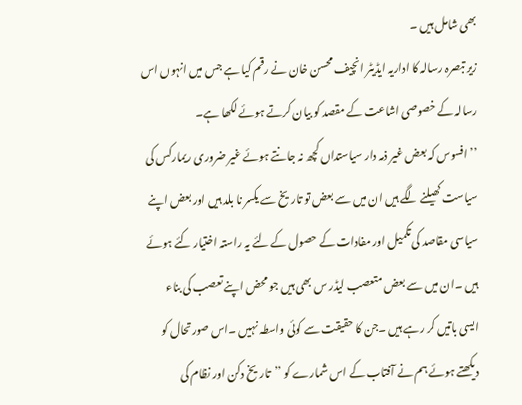بھی شامل ہیں ۔
زیر تبصرہ رسالہ کا اداریہ ایڈیٹر انچیف محسن خان نے رقم کیا ہے جس میں انہوں اس رسالہ کے خصوصی اشاعت کے مقصد کو بیان کرتے ہوئے لکھا ہے۔
’’افسوس کہ بعض غیر ذمہ دار سیاستداں کچھ نہ جانتے ہوئے غیر ضروری ریمارکس کی سیاست کھیلنے لگے ہیں ان میں سے بعض تو تاریخ سے یکسر نا بلد ہیں اور بعض اپنے سیاسی مقاصد کی تکمیل اور مفادات کے حصول کے لئے یہ راستہ اختیار کئے ہوئے ہیں ۔ان میں سے بعض متعصب لیڈر س بھی ہیں جو محض اپنے تعصب کی بناء ایسی باتیں کر رہے ہیں ۔جن کا حقیقت سے کوئی واسطہ نہیں ۔اس صورتحال کو دیکھتے ہوئے ہم نے آفتاب کے اس شمارے کو ’’تاریخ دکن اور نظام کی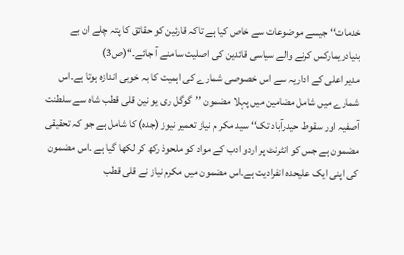خدمات‘‘ جیسے موضوعات سے خاص کیا ہے تاکہ قارئین کو حقائق کا پتہ چلے ان بے بنیادریمارکس کرنے والے سیاسی قائدین کی اصلیت سامنے آ جائے۔‘‘(ص3)
مدیر اعلی کے اداریہ سے اس خصوصی شمارے کی اہمیت کا بہ خوبی اندازہ ہوتا ہے۔اس شمارے میں شامل مضامین میں پہلا مضمون ’’گوگل ری یو نین قلی قطب شاہ سے سلطنت آصفیہ اور سقوط حیدرآباد تک‘‘ سید مکر م نیاز تعمیر نیوز (جدہ) کا شامل ہے جو کہ تحقیقی مضمون ہے جس کو انٹرنٹ پر اردو ادب کے مواد کو ملحوذ رکھ کر لکھا گیا ہے ۔اس مضمون کی اپنی ایک علیحدہ انفرادیت ہے۔اس مضمون میں مکرم نیاز نے قلی قطب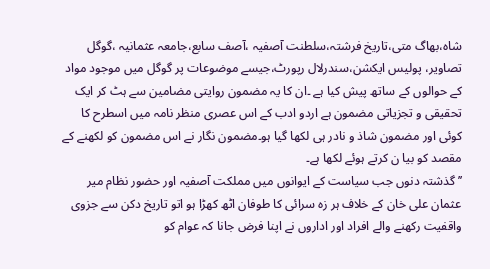شاہ،بھاگ متی،تاریخ فرشتہ،سلطنت آصفیہ ،آصف سابع،جامعہ عثمانیہ ،گوگل تصاویر، پولیس ایکشن،سندرلال رپورٹ،جیسے موضوعات پر گوگل میں موجود مواد کے حوالوں کے ساتھ پیش کیا ہے ۔ان کا یہ مضمون روایتی مضامین سے ہٹ کر ایک تحقیقی و تجزیاتی مضمون ہے اردو ادب کے اس عصری منظر نامہ میں اسطرح کا کوئی اور مضمون شاذ و نادر ہی لکھا گیا ہو۔مضمون نگار نے اس مضمون کو لکھنے کے مقصد کو بیا ن کرتے ہوئے لکھا ہے۔
’’گذشتہ دنوں جب سیاست کے ایوانوں میں مملکت آصفیہ اور حضور نظام میر عثمان علی خان کے خلاف ہر زہ سرائی کا طوفان اٹھ کھڑا ہو اتو تاریخ دکن سے جزوی واقفیت رکھنے والے افراد اور اداروں نے اپنا فرض جانا کہ عوام کو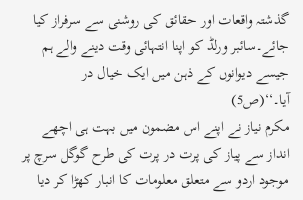گذشتہ واقعات اور حقائق کی روشنی سے سرفراز کیا جائے۔سائبر ورلڈ کو اپنا انتہائی وقت دینے والے ہم جیسے دیوانوں کے ذہن میں ایک خیال در آیا۔‘‘(ص5)
مکرم نیاز نے اپنے اس مضمون میں بہت ہی اچھے انداز سے پیاز کی پرت در پرت کی طرح گوگل سرچ پر موجود اردو سے متعلق معلومات کا انبار کھڑا کر دیا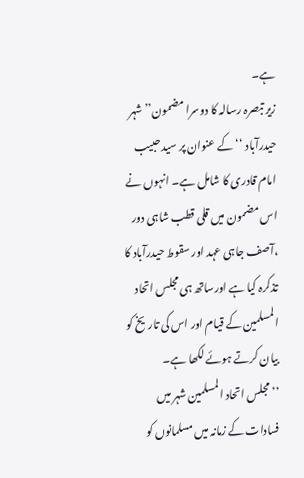ہے۔
زیر تبصرہ رسالہ کا دوسرا مضمون’’ شہر حیدرآباد ‘‘ کے عنوان پر سید حبیب امام قادری کا شامل ہے۔ انہوں نے اس مضمون میں قلی قطب شاہی دور ،آصف جاہی عہد اور سقوط حیدرآباد کا تذکرہ کیا ہے اورساتھ ہی مجلس اتحاد المسلمین کے قیام اور اس کی تاریخ کو بیان کرتے ہوئے لکھا ہے۔
’’مجلس اتحاد المسلمین شہر میں فسادات کے زمانہ میں مسلمانوں کو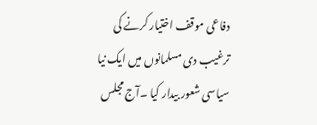دفاعی موقف اختیار کرنے کی ترغیب دی مسلمانوں میں ایک نیا سیاسی شعور بیدار کیا ۔آج مجلس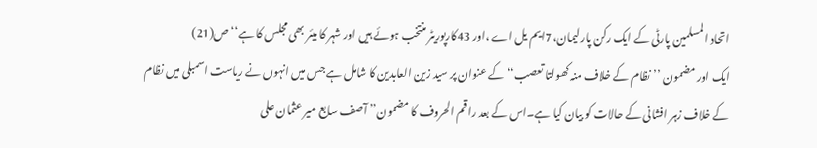اتحاد المسلمین پارٹی کے ایک رکن پارلیمان،7ایم یل اے ،اور 43کارپوریٹر منتخب ہوئے ہیں اور شہر کا میئر بھی مجلس کا ہے‘‘ ص(21)
ایک اور مضمون ’’نظام کے خلاف منہ کھولتا تعصب‘‘ کے عنوان پر سید زین العابدین کا شامل ہے جس میں انہوں نے ریاست اسمبلی میں نظام کے خلاف زہر افشانی کے حالات کو بیان کیا ہے۔اس کے بعد راقم الحروف کا مضمون’’ آصف سابع میر عثمان علی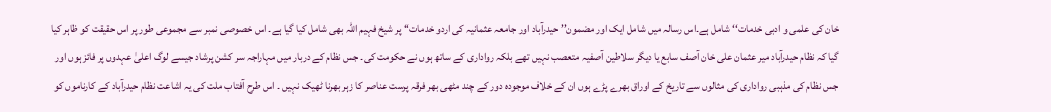خان کی علمی و ادبی خدمات‘‘ شامل ہے۔اس رسالہ میں شامل ایک اور مضمون’’ حیدرآباد اور جامعہ عثمانیہ کی اردو خدمات‘‘ پر شیخ فہیم اللہ بھی شامل کیا گیا ہے۔ اس خصوصی نمبر سے مجموعی طور پر اس حقیقت کو ظاہر کیا گیا کہ نظام حیدرآباد میر عثمان علی خان آصف سابع یا دیگر سلاطین آصفیہ متعصب نہیں تھے بلکہ رواداری کے ساتھ ہوں نے حکومت کی۔ جس نظام کے دربار میں مہاراجہ سر کشن پرشاد جیسے لوگ اعلیٰ عہدوں پر فائز ہوں اور جس نظام کی مذہبی رواداری کی مثالوں سے تاریخ کے اوراق بھرے پڑے ہوں ان کے خلاف موجودہ دور کے چند مٹھی بھر فرقہ پرست عناصر کا زہر بھرنا ٹھیک نہیں ۔ اس طرح آفتاب ملت کی یہ اشاعت نظام حیدرآباد کے کارناموں کو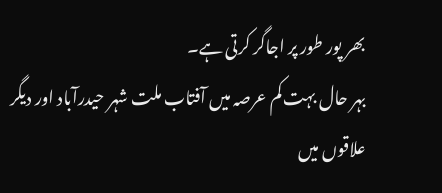بھر پور طور پر اجاگر کرتی ہے۔
بہر حال بہت کم عرصہ میں آفتاب ملت شہر حیدرآباد اور دیگر علاقوں میں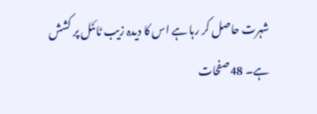شہرت حاصل کر رہا ہے اس کا دیدہ زیب ٹائٹل پر کشش ہے۔ 48صفحات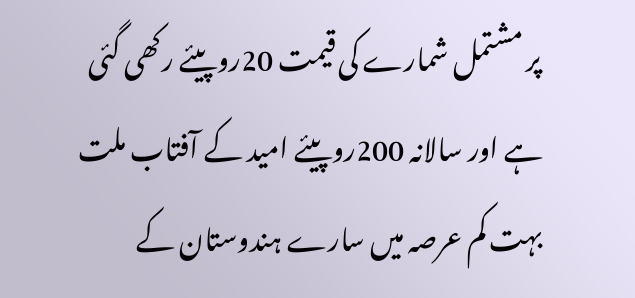پر مشتمل شمارے کی قیمت 20روپیئے رکھی گئی ہے اور سالانہ 200روپیئے امید کے آفتاب ملت بہت کم عرصہ میں سارے ہندوستان کے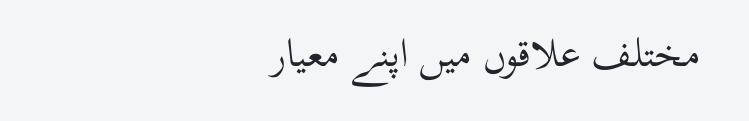مختلف علاقوں میں اپنے معیار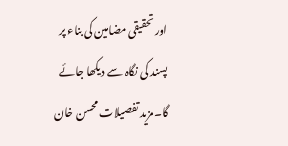اور تحقیقی مضامین کی بناء پر پسند کی نگاہ سے دیکھا جائے گا۔مزید تفصیلات محسن خان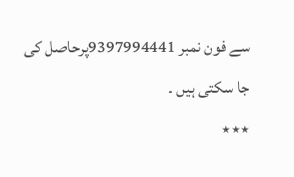سے فون نمبر 9397994441پرحاصل کی جا سکتی ہیں ۔
٭٭٭